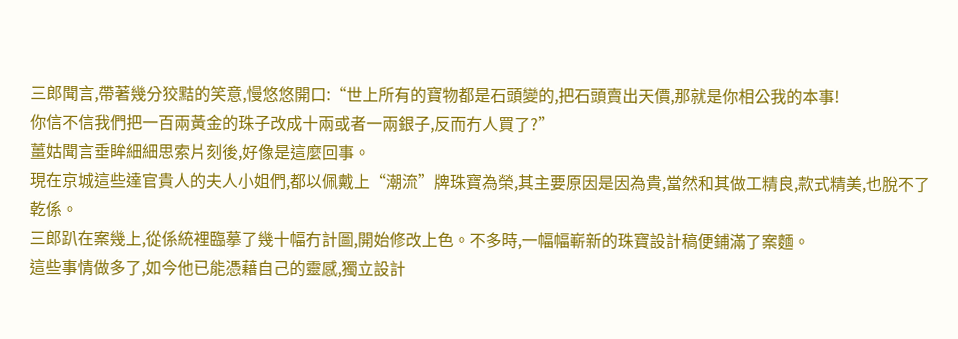三郎聞言,帶著幾分狡黠的笑意,慢悠悠開口:“世上所有的寶物都是石頭變的,把石頭賣出天價,那就是你相公我的本事!
你信不信我們把一百兩黃金的珠子改成十兩或者一兩銀子,反而冇人買了?”
薑姑聞言垂眸細細思索片刻後,好像是這麼回事。
現在京城這些達官貴人的夫人小姐們,都以佩戴上“潮流”牌珠寶為榮,其主要原因是因為貴,當然和其做工精良,款式精美,也脫不了乾係。
三郎趴在案幾上,從係統裡臨摹了幾十幅冇計圖,開始修改上色。不多時,一幅幅嶄新的珠寶設計稿便鋪滿了案麵。
這些事情做多了,如今他已能憑藉自己的靈感,獨立設計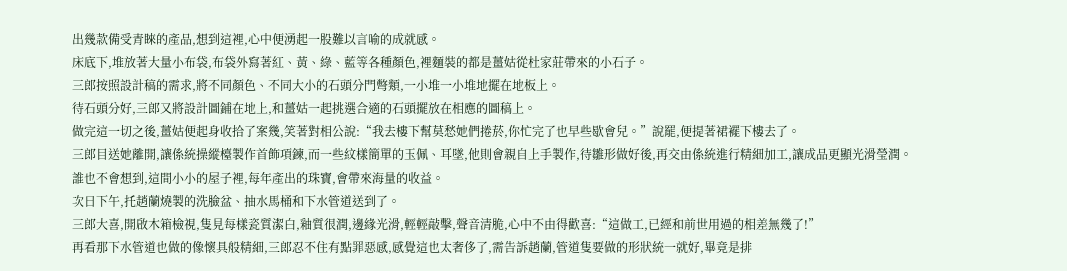出幾款備受青睞的產品,想到這裡,心中便湧起一股難以言喻的成就感。
床底下,堆放著大量小布袋,布袋外寫著紅、黃、綠、藍等各種顏色,裡麵裝的都是薑姑從杜家莊帶來的小石子。
三郎按照設計稿的需求,將不同顏色、不同大小的石頭分門彆類,一小堆一小堆地擺在地板上。
待石頭分好,三郎又將設計圖鋪在地上,和薑姑一起挑選合適的石頭擺放在相應的圖稿上。
做完這一切之後,薑姑便起身收拾了案幾,笑著對相公說:“我去樓下幫莫愁她們捲菸,你忙完了也早些歇會兒。”說罷,便提著裙襬下樓去了。
三郎目送她離開,讓係統操縱檯製作首飾項鍊,而一些紋樣簡單的玉佩、耳墜,他則會親自上手製作,待雛形做好後,再交由係統進行精細加工,讓成品更顯光滑瑩潤。
誰也不會想到,這間小小的屋子裡,每年產出的珠寶,會帶來海量的收益。
次日下午,托趙蘭燒製的洗臉盆、抽水馬桶和下水管道送到了。
三郎大喜,開啟木箱檢視,隻見每樣瓷質潔白,釉質很潤,邊緣光滑,輕輕敲擊,聲音清脆,心中不由得歡喜:“這做工,已經和前世用過的相差無幾了!”
再看那下水管道也做的像懷具般精細,三郎忍不住有點罪惡感,感覺這也太奢侈了,需告訴趙蘭,管道隻要做的形狀統一就好,畢竟是排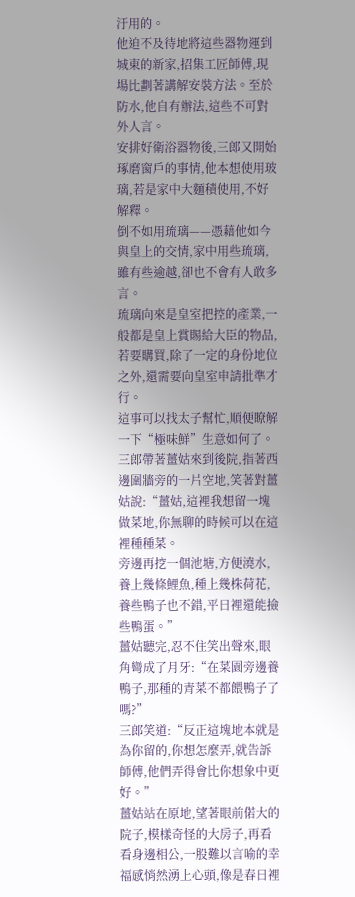汙用的。
他迫不及待地將這些器物運到城東的新家,招集工匠師傅,現場比劃著講解安裝方法。至於防水,他自有辦法,這些不可對外人言。
安排好衛浴器物後,三郎又開始琢磨窗戶的事情,他本想使用玻璃,若是家中大麵積使用,不好解釋。
倒不如用琉璃——憑藉他如今與皇上的交情,家中用些琉璃,雖有些逾越,卻也不會有人敢多言。
琉璃向來是皇室把控的產業,一般都是皇上賞賜給大臣的物品,若要購買,除了一定的身份地位之外,還需要向皇室申請批準才行。
這事可以找太子幫忙,順便瞭解一下“極味鮮”生意如何了。
三郎帶著薑姑來到後院,指著西邊圍牆旁的一片空地,笑著對薑姑說:“薑姑,這裡我想留一塊做菜地,你無聊的時候可以在這裡種種菜。
旁邊再挖一個池塘,方便澆水,養上幾條鯉魚,種上幾株荷花,養些鴨子也不錯,平日裡還能撿些鴨蛋。”
薑姑聽完,忍不住笑出聲來,眼角彎成了月牙:“在菜園旁邊養鴨子,那種的青菜不都餵鴨子了嗎?”
三郎笑道:“反正這塊地本就是為你留的,你想怎麼弄,就告訴師傅,他們弄得會比你想象中更好。”
薑姑站在原地,望著眼前偌大的院子,模樣奇怪的大房子,再看看身邊相公,一股難以言喻的幸福感悄然湧上心頭,像是春日裡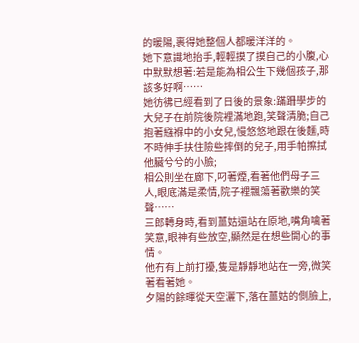的暖陽,裹得她整個人都暖洋洋的。
她下意識地抬手,輕輕摸了摸自己的小腹,心中默默想著:若是能為相公生下幾個孩子,那該多好啊……
她彷彿已經看到了日後的景象:蹣跚學步的大兒子在前院後院裡滿地跑,笑聲清脆;自己抱著繈褓中的小女兒,慢悠悠地跟在後麵,時不時伸手扶住險些摔倒的兒子,用手帕擦拭他臟兮兮的小臉;
相公則坐在廊下,叼著煙,看著他們母子三人,眼底滿是柔情,院子裡飄蕩著歡樂的笑聲……
三郎轉身時,看到薑姑還站在原地,嘴角噙著笑意,眼神有些放空,顯然是在想些開心的事情。
他冇有上前打擾,隻是靜靜地站在一旁,微笑著看著她。
夕陽的餘暉從天空灑下,落在薑姑的側臉上,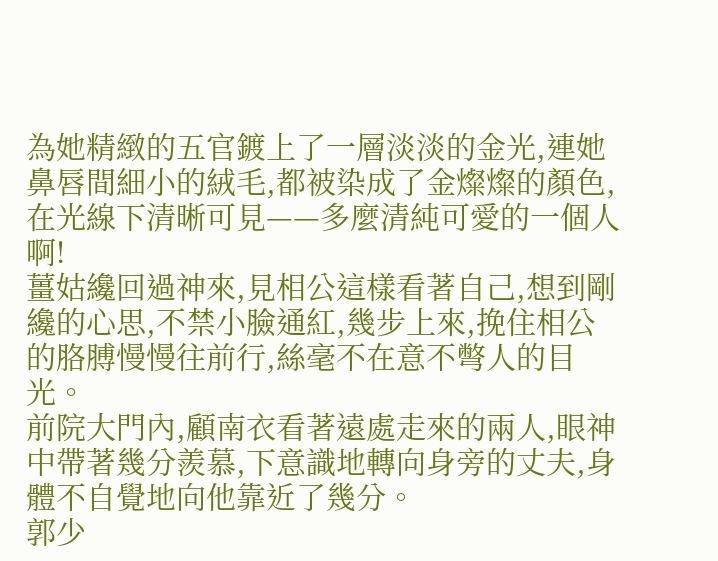為她精緻的五官鍍上了一層淡淡的金光,連她鼻唇間細小的絨毛,都被染成了金燦燦的顏色,在光線下清晰可見——多麼清純可愛的一個人啊!
薑姑纔回過神來,見相公這樣看著自己,想到剛纔的心思,不禁小臉通紅,幾步上來,挽住相公的胳膊慢慢往前行,絲毫不在意不彆人的目光。
前院大門內,顧南衣看著遠處走來的兩人,眼神中帶著幾分羨慕,下意識地轉向身旁的丈夫,身體不自覺地向他靠近了幾分。
郭少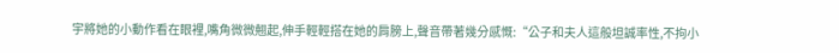宇將她的小動作看在眼裡,嘴角微微翹起,伸手輕輕搭在她的肩膀上,聲音帶著幾分感慨:“公子和夫人這般坦誠率性,不拘小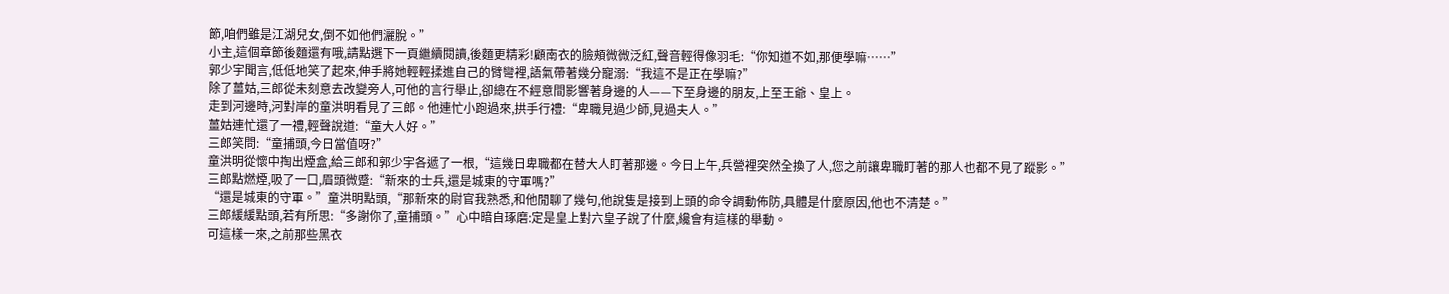節,咱們雖是江湖兒女,倒不如他們灑脫。”
小主,這個章節後麵還有哦,請點選下一頁繼續閱讀,後麵更精彩!顧南衣的臉頰微微泛紅,聲音輕得像羽毛:“你知道不如,那便學嘛……”
郭少宇聞言,低低地笑了起來,伸手將她輕輕揉進自己的臂彎裡,語氣帶著幾分寵溺:“我這不是正在學嘛?”
除了薑姑,三郎從未刻意去改變旁人,可他的言行舉止,卻總在不經意間影響著身邊的人——下至身邊的朋友,上至王爺、皇上。
走到河邊時,河對岸的童洪明看見了三郎。他連忙小跑過來,拱手行禮:“卑職見過少師,見過夫人。”
薑姑連忙還了一禮,輕聲說道:“童大人好。”
三郎笑問:“童捕頭,今日當值呀?”
童洪明從懷中掏出煙盒,給三郎和郭少宇各遞了一根,“這幾日卑職都在替大人盯著那邊。今日上午,兵營裡突然全換了人,您之前讓卑職盯著的那人也都不見了蹤影。”
三郎點燃煙,吸了一口,眉頭微蹙:“新來的士兵,還是城東的守軍嗎?”
“還是城東的守軍。”童洪明點頭,“那新來的尉官我熟悉,和他閒聊了幾句,他說隻是接到上頭的命令調動佈防,具體是什麼原因,他也不清楚。”
三郎緩緩點頭,若有所思:“多謝你了,童捕頭。”心中暗自琢磨:定是皇上對六皇子說了什麼,纔會有這樣的舉動。
可這樣一來,之前那些黑衣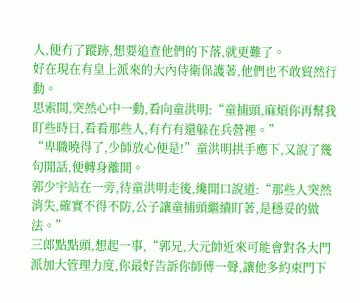人,便冇了蹤跡,想要追查他們的下落,就更難了。
好在現在有皇上派來的大內侍衛保護著,他們也不敢貿然行動。
思索間,突然心中一動,看向童洪明:“童捕頭,麻煩你再幫我盯些時日,看看那些人,有冇有還躲在兵營裡。”
“卑職曉得了,少師放心便是!”童洪明拱手應下,又說了幾句閒話,便轉身離開。
郭少宇站在一旁,待童洪明走後,纔開口說道:“那些人突然消失,確實不得不防,公子讓童捕頭繼續盯著,是穩妥的做法。”
三郎點點頭,想起一事,“郭兄,大元帥近來可能會對各大門派加大管理力度,你最好告訴你師傅一聲,讓他多約束門下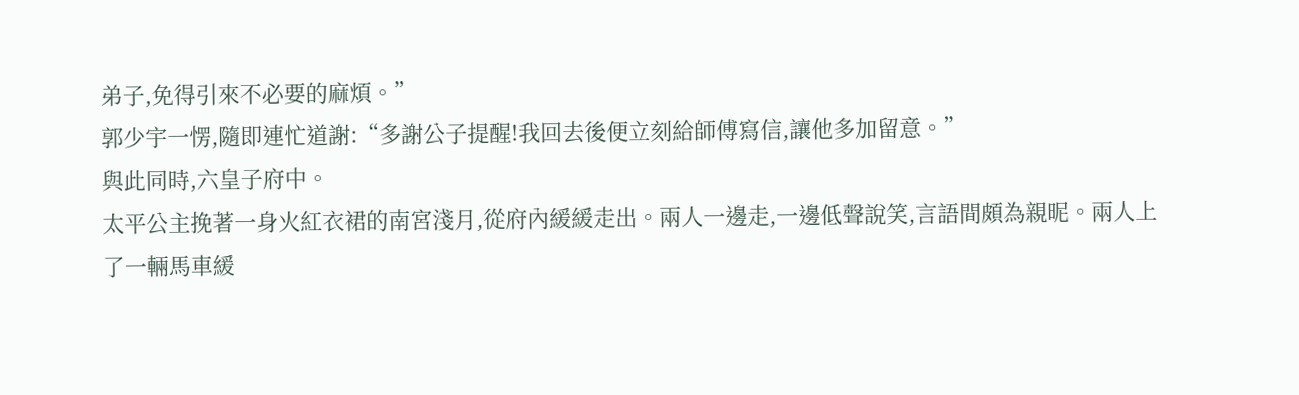弟子,免得引來不必要的麻煩。”
郭少宇一愣,隨即連忙道謝:“多謝公子提醒!我回去後便立刻給師傅寫信,讓他多加留意。”
與此同時,六皇子府中。
太平公主挽著一身火紅衣裙的南宮淺月,從府內緩緩走出。兩人一邊走,一邊低聲說笑,言語間頗為親昵。兩人上了一輛馬車緩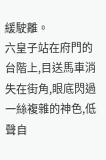緩駛離。
六皇子站在府門的台階上,目送馬車消失在街角,眼底閃過一絲複雜的神色,低聲自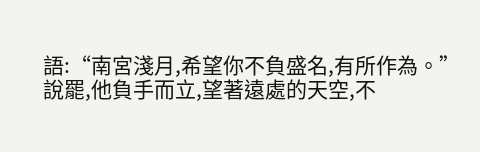語:“南宮淺月,希望你不負盛名,有所作為。”
說罷,他負手而立,望著遠處的天空,不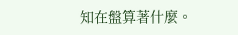知在盤算著什麼。